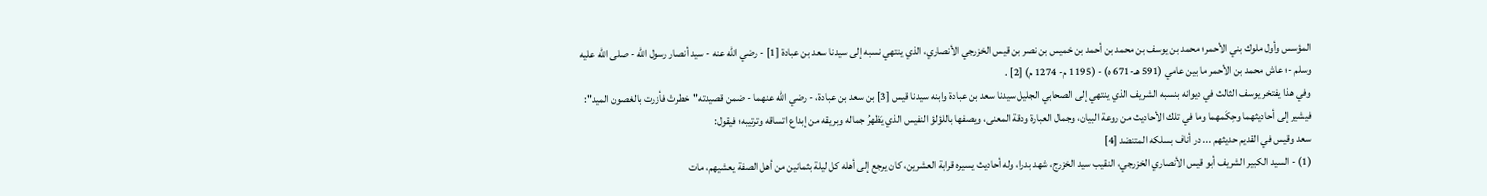المؤسس وأول ملوك بني الأحمر؛ محمد بن يوسف بن محمد بن أحمد بن خميس بن نصر بن قيس الخزرجي الأنصاري، الذي ينتهي نسبه إلى سيدنا سعد بن عبادة [1] - رضي الله عنه - سيد أنصار رسول الله - صلى الله عليه وسلم -؛ عاش محمد بن الأحمر ما بين عامي (591 هـ-671 ه) - (1195 م- 1274 م) [2] .
وفي هذا يفتخر يوسف الثالث في ديوانه بنسبه الشريف الذي ينتهي إلى الصحابي الجليل سيدنا سعد بن عبادة وابنه سيدنا قيس [3] بن سعد بن عبادة، - رضي الله عنهما - ضمن قصيدته"خطرتْ فأزرت بالغصون الميد": فيشير إلى أحاديثهما وحِكَمهما وما في تلك الأحاديث من روعة البيان، وجمال العبارة ودقة المعنى، ويصفها باللؤلؤ النفيس الذي يَظهرُ جماله وبريقه من إبداع اتساقه وترتيبه؛ فيقول:
سعد وقيس في القديم حديثهم ... در أناف بسلكه المتنضد [4]
(1) - السيد الكبير الشريف أبو قيس الأنصاري الخزرجي، النقيب سيد الخزرج، شهد بدرا، وله أحاديث يسيره قرابة العشرين، كان يرجع إلى أهله كل ليلة بثمانين من أهل الصفة يعشيهم، مات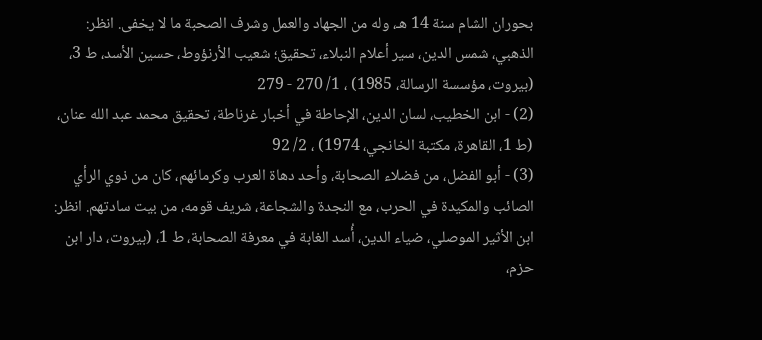بحوران الشام سنة 14 هـ، وله من الجهاد والعمل وشرف الصحبة ما لا يخفى. انظر: الذهبي، شمس الدين، سير أعلام النبلاء، تحقيق؛ شعيب الأرنؤوط، حسين الأسد، ط 3، (بيروت، مؤسسة الرسالة، 1985) ، 1/ 270 - 279
(2) - ابن الخطيب، لسان الدين، الإحاطة في أخبار غرناطة، تحقيق محمد عبد الله عنان، (ط 1، القاهرة، مكتبة الخانجي، 1974) ، 2/ 92
(3) - أبو الفضل، من فضلاء الصحابة، وأحد دهاة العرب وكرمائهم، كان من ذوي الرأي الصائب والمكيدة في الحرب، مع النجدة والشجاعة، شريف قومه، من بيت سادتهم. انظر: ابن الأثير الموصلي، ضياء الدين، أُسد الغابة في معرفة الصحابة، ط 1، (بيروت، دار ابن حزم،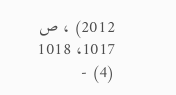2012) ، ص 1017، 1018
(4) -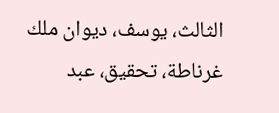الثالث، يوسف، ديوان ملك غرناطة، تحقيق، عبد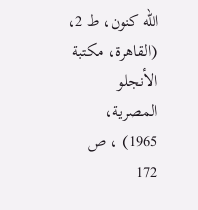الله كنون، ط 2، (القاهرة، مكتبة الأنجلو المصرية، 1965) ، ص 172